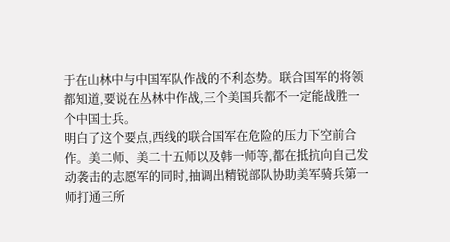于在山林中与中国军队作战的不利态势。联合国军的将领都知道,要说在丛林中作战,三个美国兵都不一定能战胜一个中国士兵。
明白了这个要点,西线的联合国军在危险的压力下空前合作。美二师、美二十五师以及韩一师等,都在抵抗向自己发动袭击的志愿军的同时,抽调出精锐部队协助美军骑兵第一师打通三所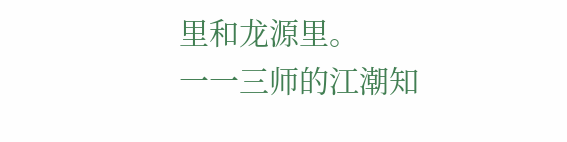里和龙源里。
一一三师的江潮知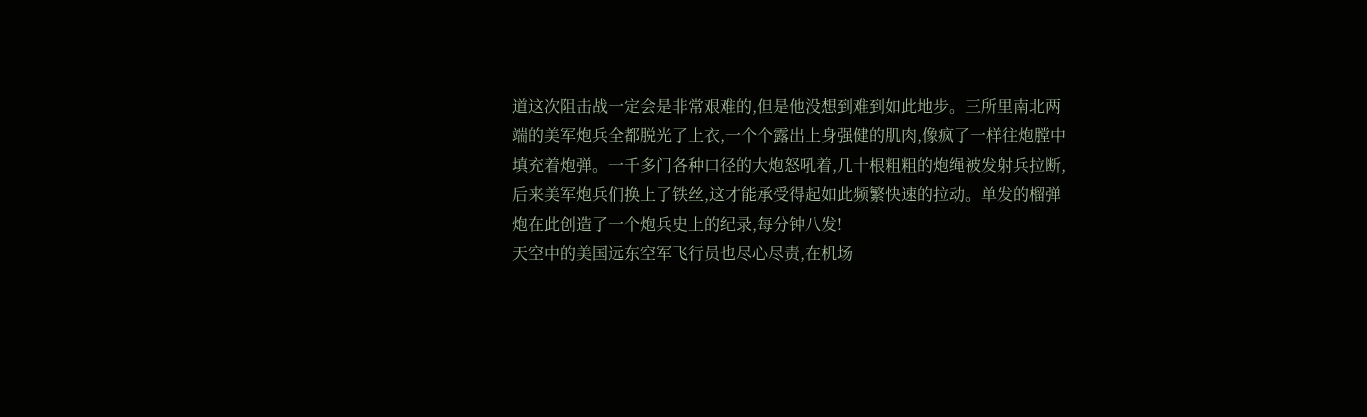道这次阻击战一定会是非常艰难的,但是他没想到难到如此地步。三所里南北两端的美军炮兵全都脱光了上衣,一个个露出上身强健的肌肉,像疯了一样往炮膛中填充着炮弹。一千多门各种口径的大炮怒吼着,几十根粗粗的炮绳被发射兵拉断,后来美军炮兵们换上了铁丝,这才能承受得起如此频繁快速的拉动。单发的榴弹炮在此创造了一个炮兵史上的纪录,每分钟八发!
天空中的美国远东空军飞行员也尽心尽责,在机场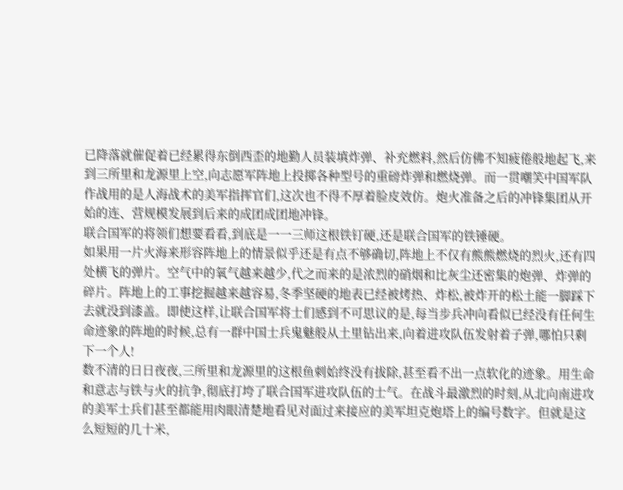已降落就催促着已经累得东倒西歪的地勤人员装填炸弹、补充燃料,然后仿佛不知疲倦般地起飞,来到三所里和龙源里上空,向志愿军阵地上投掷各种型号的重磅炸弹和燃烧弹。而一贯嘲笑中国军队作战用的是人海战术的美军指挥官们,这次也不得不厚着脸皮效仿。炮火准备之后的冲锋集团从开始的连、营规模发展到后来的成团成团地冲锋。
联合国军的将领们想要看看,到底是一一三师这根铁钉硬,还是联合国军的铁锤硬。
如果用一片火海来形容阵地上的情景似乎还是有点不够确切,阵地上不仅有熊熊燃烧的烈火,还有四处横飞的弹片。空气中的氧气越来越少,代之而来的是浓烈的硝烟和比灰尘还密集的炮弹、炸弹的碎片。阵地上的工事挖掘越来越容易,冬季坚硬的地表已经被烤热、炸松,被炸开的松土能一脚踩下去就没到漆盖。即使这样,让联合国军将士们感到不可思议的是,每当步兵冲向看似已经没有任何生命迹象的阵地的时候,总有一群中国士兵鬼魅般从土里钻出来,向着进攻队伍发射着子弹,哪怕只剩下一个人!
数不清的日日夜夜,三所里和龙源里的这根鱼刺始终没有拔除,甚至看不出一点软化的迹象。用生命和意志与铁与火的抗争,彻底打垮了联合国军进攻队伍的士气。在战斗最激烈的时刻,从北向南进攻的美军士兵们甚至都能用肉眼清楚地看见对面过来接应的美军坦克炮塔上的编号数字。但就是这么短短的几十米,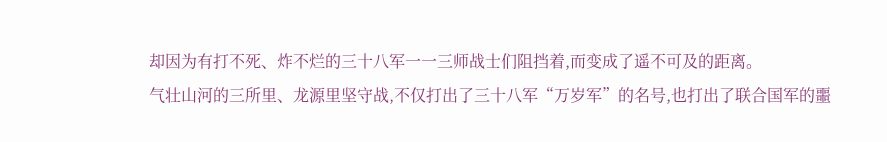却因为有打不死、炸不烂的三十八军一一三师战士们阻挡着,而变成了遥不可及的距离。
气壮山河的三所里、龙源里坚守战,不仅打出了三十八军“万岁军”的名号,也打出了联合国军的噩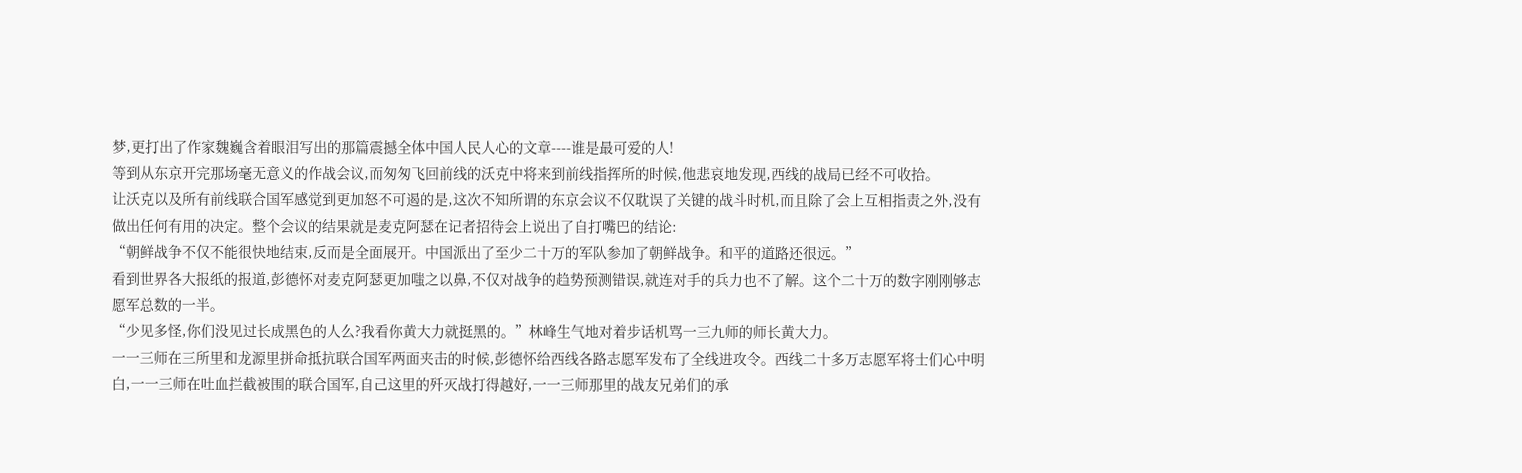梦,更打出了作家魏巍含着眼泪写出的那篇震撼全体中国人民人心的文章----谁是最可爱的人!
等到从东京开完那场毫无意义的作战会议,而匆匆飞回前线的沃克中将来到前线指挥所的时候,他悲哀地发现,西线的战局已经不可收拾。
让沃克以及所有前线联合国军感觉到更加怒不可遏的是,这次不知所谓的东京会议不仅耽误了关键的战斗时机,而且除了会上互相指责之外,没有做出任何有用的决定。整个会议的结果就是麦克阿瑟在记者招待会上说出了自打嘴巴的结论:
“朝鲜战争不仅不能很快地结束,反而是全面展开。中国派出了至少二十万的军队参加了朝鲜战争。和平的道路还很远。”
看到世界各大报纸的报道,彭德怀对麦克阿瑟更加嗤之以鼻,不仅对战争的趋势预测错误,就连对手的兵力也不了解。这个二十万的数字刚刚够志愿军总数的一半。
“少见多怪,你们没见过长成黑色的人么?我看你黄大力就挺黑的。”林峰生气地对着步话机骂一三九师的师长黄大力。
一一三师在三所里和龙源里拼命抵抗联合国军两面夹击的时候,彭德怀给西线各路志愿军发布了全线进攻令。西线二十多万志愿军将士们心中明白,一一三师在吐血拦截被围的联合国军,自己这里的歼灭战打得越好,一一三师那里的战友兄弟们的承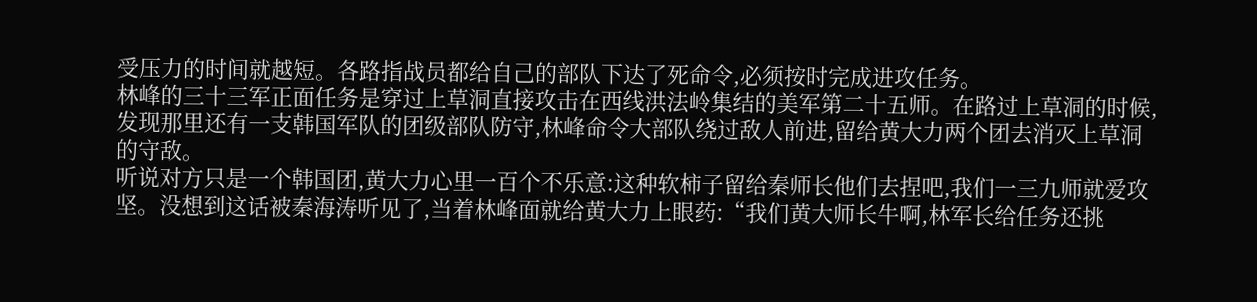受压力的时间就越短。各路指战员都给自己的部队下达了死命令,必须按时完成进攻任务。
林峰的三十三军正面任务是穿过上草洞直接攻击在西线洪法岭集结的美军第二十五师。在路过上草洞的时候,发现那里还有一支韩国军队的团级部队防守,林峰命令大部队绕过敌人前进,留给黄大力两个团去消灭上草洞的守敌。
听说对方只是一个韩国团,黄大力心里一百个不乐意:这种软柿子留给秦师长他们去捏吧,我们一三九师就爱攻坚。没想到这话被秦海涛听见了,当着林峰面就给黄大力上眼药:“我们黄大师长牛啊,林军长给任务还挑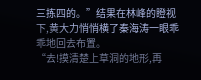三拣四的。”结果在林峰的瞪视下,黄大力悄悄横了秦海涛一眼乖乖地回去布置。
“去!摸清楚上草洞的地形,再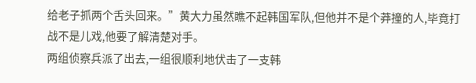给老子抓两个舌头回来。”黄大力虽然瞧不起韩国军队,但他并不是个莽撞的人,毕竟打战不是儿戏,他要了解清楚对手。
两组侦察兵派了出去,一组很顺利地伏击了一支韩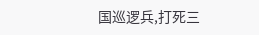国巡逻兵,打死三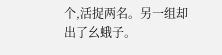个,活捉两名。另一组却出了幺蛾子。